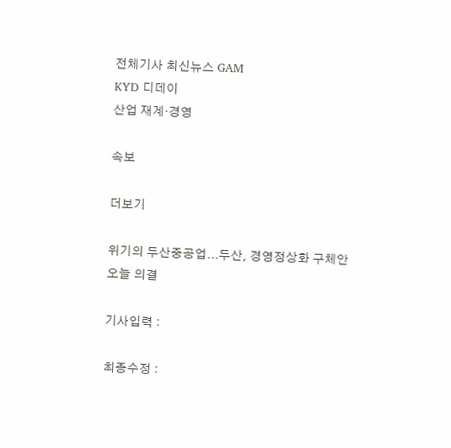전체기사 최신뉴스 GAM
KYD 디데이
산업 재계·경영

속보

더보기

위기의 두산중공업...두산, 경영정상화 구체안 오늘 의결

기사입력 :

최종수정 :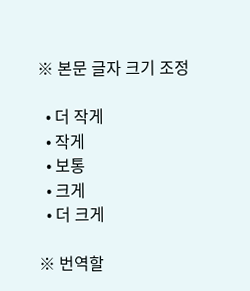※ 본문 글자 크기 조정

  • 더 작게
  • 작게
  • 보통
  • 크게
  • 더 크게

※ 번역할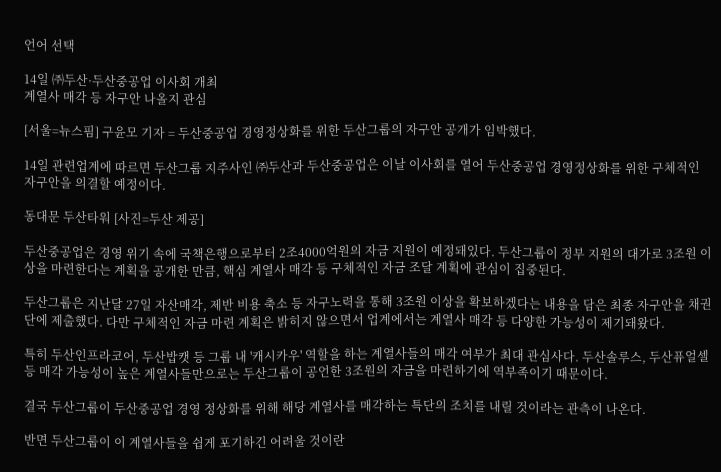언어 선택

14일 ㈜두산·두산중공업 이사회 개최
계열사 매각 등 자구안 나올지 관심

[서울=뉴스핌] 구윤모 기자 = 두산중공업 경영정상화를 위한 두산그룹의 자구안 공개가 임박했다.

14일 관련업계에 따르면 두산그룹 지주사인 ㈜두산과 두산중공업은 이날 이사회를 열어 두산중공업 경영정상화를 위한 구체적인 자구안을 의결할 예정이다.

동대문 두산타워 [사진=두산 제공]

두산중공업은 경영 위기 속에 국책은행으로부터 2조4000억원의 자금 지원이 예정돼있다. 두산그룹이 정부 지원의 대가로 3조원 이상을 마련한다는 계획을 공개한 만큼, 핵심 계열사 매각 등 구체적인 자금 조달 계획에 관심이 집중된다.

두산그룹은 지난달 27일 자산매각, 제반 비용 축소 등 자구노력을 통해 3조원 이상을 확보하겠다는 내용을 담은 최종 자구안을 채권단에 제출했다. 다만 구체적인 자금 마련 계획은 밝히지 않으면서 업계에서는 계열사 매각 등 다양한 가능성이 제기돼왔다.

특히 두산인프라코어, 두산밥캣 등 그룹 내 '캐시카우' 역할을 하는 계열사들의 매각 여부가 최대 관심사다. 두산솔루스, 두산퓨얼셀 등 매각 가능성이 높은 계열사들만으로는 두산그룹이 공언한 3조원의 자금을 마련하기에 역부족이기 때문이다.

결국 두산그룹이 두산중공업 경영 정상화를 위해 해당 계열사를 매각하는 특단의 조치를 내릴 것이라는 관측이 나온다.

반면 두산그룹이 이 계열사들을 쉽게 포기하긴 어려울 것이란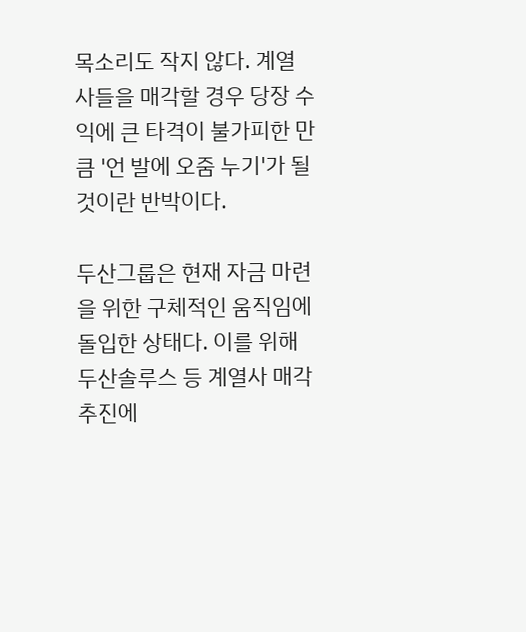목소리도 작지 않다. 계열사들을 매각할 경우 당장 수익에 큰 타격이 불가피한 만큼 '언 발에 오줌 누기'가 될 것이란 반박이다.

두산그룹은 현재 자금 마련을 위한 구체적인 움직임에 돌입한 상태다. 이를 위해 두산솔루스 등 계열사 매각 추진에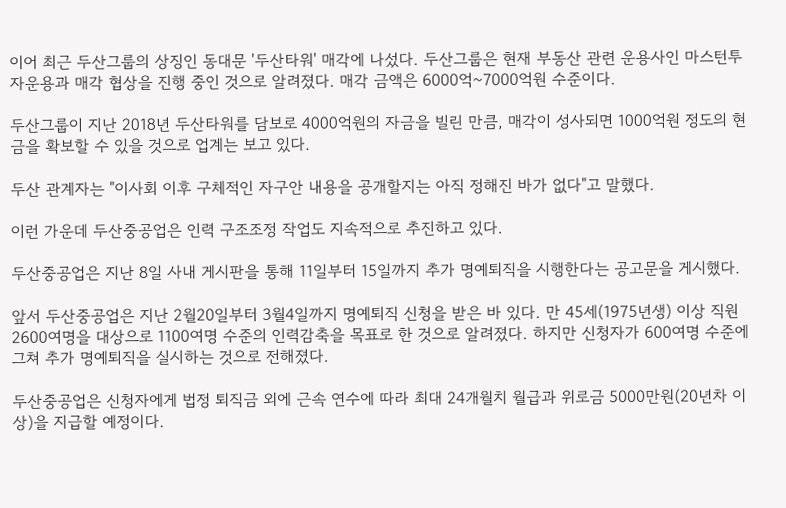이어 최근 두산그룹의 상징인 동대문 '두산타워' 매각에 나섰다. 두산그룹은 현재 부동산 관련 운용사인 마스턴투자운용과 매각 협상을 진행 중인 것으로 알려졌다. 매각 금액은 6000억~7000억원 수준이다.

두산그룹이 지난 2018년 두산타워를 담보로 4000억원의 자금을 빌린 만큼, 매각이 성사되면 1000억원 정도의 현금을 확보할 수 있을 것으로 업계는 보고 있다.

두산 관계자는 "이사회 이후 구체적인 자구안 내용을 공개할지는 아직 정해진 바가 없다"고 말했다.

이런 가운데 두산중공업은 인력 구조조정 작업도 지속적으로 추진하고 있다.

두산중공업은 지난 8일 사내 게시판을 통해 11일부터 15일까지 추가 명예퇴직을 시행한다는 공고문을 게시했다.

앞서 두산중공업은 지난 2월20일부터 3월4일까지 명예퇴직 신청을 받은 바 있다. 만 45세(1975년생) 이상 직원 2600여명을 대상으로 1100여명 수준의 인력감축을 목표로 한 것으로 알려졌다. 하지만 신청자가 600여명 수준에 그쳐 추가 명예퇴직을 실시하는 것으로 전해졌다.

두산중공업은 신청자에게 법정 퇴직금 외에 근속 연수에 따라 최대 24개월치 월급과 위로금 5000만원(20년차 이상)을 지급할 예정이다.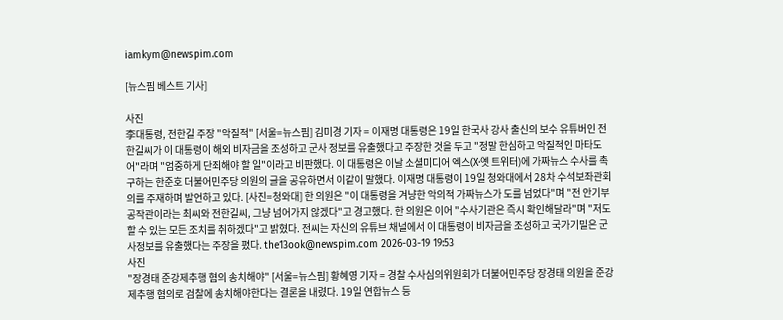iamkym@newspim.com

[뉴스핌 베스트 기사]

사진
李대통령, 전한길 주장 "악질적" [서울=뉴스핌] 김미경 기자 = 이재명 대통령은 19일 한국사 강사 출신의 보수 유튜버인 전한길씨가 이 대통령이 해외 비자금을 조성하고 군사 정보를 유출했다고 주장한 것을 두고 "정말 한심하고 악질적인 마타도어"라며 "엄중하게 단죄해야 할 일"이라고 비판했다. 이 대통령은 이날 소셜미디어 엑스(X·옛 트위터)에 가짜뉴스 수사를 촉구하는 한준호 더불어민주당 의원의 글을 공유하면서 이같이 말했다. 이재명 대통령이 19일 청와대에서 28차 수석보좌관회의를 주재하며 발언하고 있다. [사진=청와대] 한 의원은 "이 대통령을 겨냥한 악의적 가짜뉴스가 도를 넘었다"며 "전 안기부 공작관이라는 최씨와 전한길씨, 그냥 넘어가지 않겠다"고 경고했다. 한 의원은 이어 "수사기관은 즉시 확인해달라"며 "저도 할 수 있는 모든 조치를 취하겠다"고 밝혔다. 전씨는 자신의 유튜브 채널에서 이 대통령이 비자금을 조성하고 국가기밀은 군사정보를 유출했다는 주장을 폈다. the13ook@newspim.com 2026-03-19 19:53
사진
"장경태 준강제추행 혐의 송치해야" [서울=뉴스핌] 황혜영 기자 = 경찰 수사심의위원회가 더불어민주당 장경태 의원을 준강제추행 혐의로 검찰에 송치해야한다는 결론을 내렸다. 19일 연합뉴스 등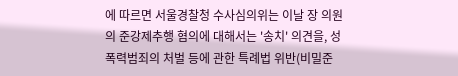에 따르면 서울경찰청 수사심의위는 이날 장 의원의 준강제추행 혐의에 대해서는 '송치' 의견을, 성폭력범죄의 처벌 등에 관한 특례법 위반(비밀준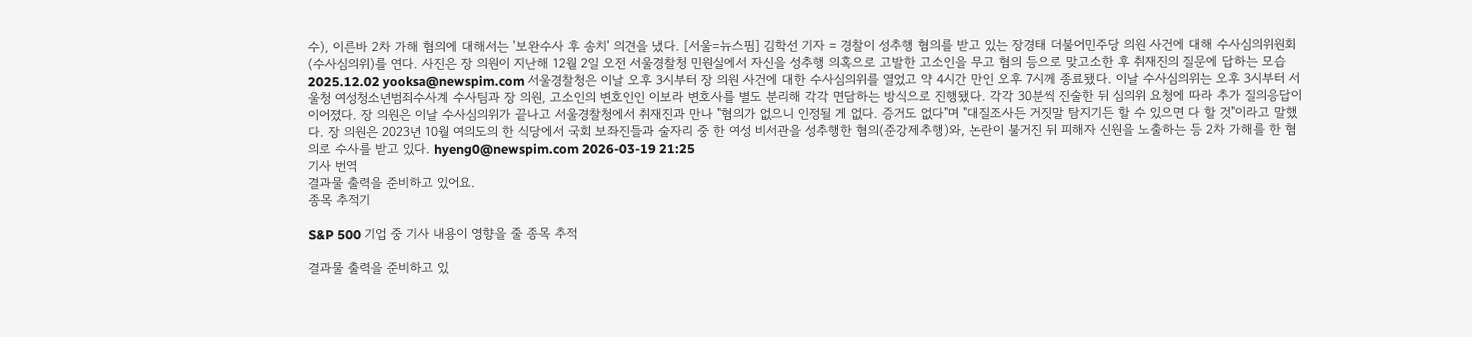수), 이른바 2차 가해 혐의에 대해서는 '보완수사 후 송치' 의견을 냈다. [서울=뉴스핌] 김학선 기자 = 경찰이 성추행 혐의를 받고 있는 장경태 더불어민주당 의원 사건에 대해 수사심의위원회(수사심의위)를 연다. 사진은 장 의원이 지난해 12월 2일 오전 서울경찰청 민원실에서 자신을 성추행 의혹으로 고발한 고소인을 무고 혐의 등으로 맞고소한 후 취재진의 질문에 답하는 모습 2025.12.02 yooksa@newspim.com 서울경찰청은 이날 오후 3시부터 장 의원 사건에 대한 수사심의위를 열었고 약 4시간 만인 오후 7시께 종료됐다. 이날 수사심의위는 오후 3시부터 서울청 여성청소년범죄수사계 수사팀과 장 의원, 고소인의 변호인인 이보라 변호사를 별도 분리해 각각 면담하는 방식으로 진행됐다. 각각 30분씩 진술한 뒤 심의위 요청에 따라 추가 질의응답이 이어졌다. 장 의원은 이날 수사심의위가 끝나고 서울경찰청에서 취재진과 만나 "혐의가 없으니 인정될 게 없다. 증거도 없다"며 "대질조사든 거짓말 탐지기든 할 수 있으면 다 할 것"이라고 말했다. 장 의원은 2023년 10월 여의도의 한 식당에서 국회 보좌진들과 술자리 중 한 여성 비서관을 성추행한 혐의(준강제추행)와, 논란이 불거진 뒤 피해자 신원을 노출하는 등 2차 가해를 한 혐의로 수사를 받고 있다. hyeng0@newspim.com 2026-03-19 21:25
기사 번역
결과물 출력을 준비하고 있어요.
종목 추적기

S&P 500 기업 중 기사 내용이 영향을 줄 종목 추적

결과물 출력을 준비하고 있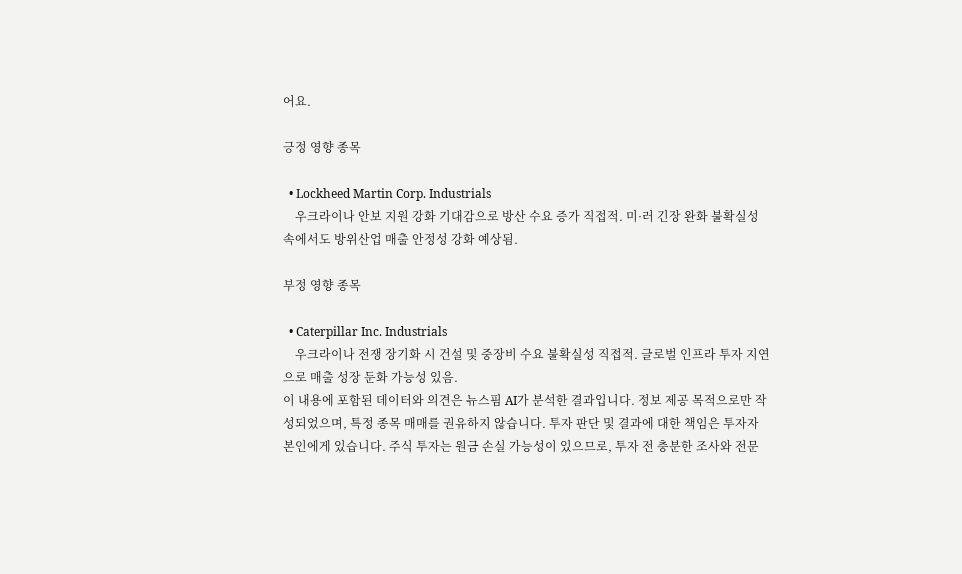어요.

긍정 영향 종목

  • Lockheed Martin Corp. Industrials
    우크라이나 안보 지원 강화 기대감으로 방산 수요 증가 직접적. 미·러 긴장 완화 불확실성 속에서도 방위산업 매출 안정성 강화 예상됨.

부정 영향 종목

  • Caterpillar Inc. Industrials
    우크라이나 전쟁 장기화 시 건설 및 중장비 수요 불확실성 직접적. 글로벌 인프라 투자 지연으로 매출 성장 둔화 가능성 있음.
이 내용에 포함된 데이터와 의견은 뉴스핌 AI가 분석한 결과입니다. 정보 제공 목적으로만 작성되었으며, 특정 종목 매매를 권유하지 않습니다. 투자 판단 및 결과에 대한 책임은 투자자 본인에게 있습니다. 주식 투자는 원금 손실 가능성이 있으므로, 투자 전 충분한 조사와 전문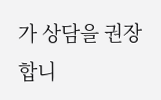가 상담을 권장합니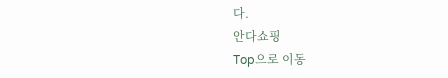다.
안다쇼핑
Top으로 이동